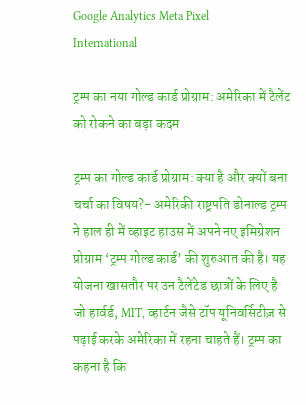Google Analytics Meta Pixel
International

ट्रम्प का नया गोल्ड कार्ड प्रोग्राम: अमेरिका में टैलेंट को रोकने का बड़ा कदम

ट्रम्प का गोल्ड कार्ड प्रोग्राम: क्या है और क्यों बना चर्चा का विषय?- अमेरिकी राष्ट्रपति डोनाल्ड ट्रम्प ने हाल ही में व्हाइट हाउस में अपने नए इमिग्रेशन प्रोग्राम ‘ट्रम्प गोल्ड कार्ड’ की शुरुआत की है। यह योजना खासतौर पर उन टैलेंटेड छात्रों के लिए है जो हार्वर्ड, MIT, व्हार्टन जैसे टॉप यूनिवर्सिटीज़ से पढ़ाई करके अमेरिका में रहना चाहते हैं। ट्रम्प का कहना है कि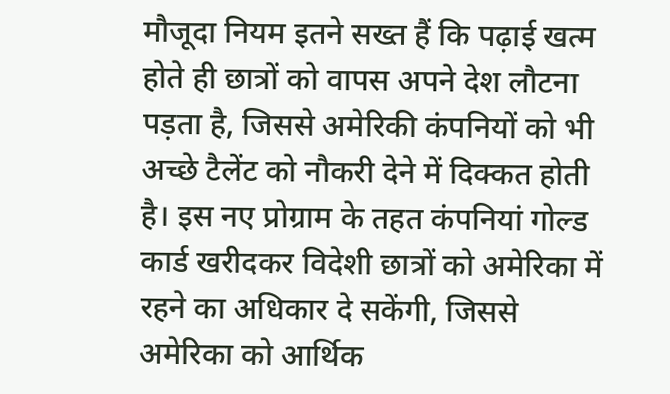मौजूदा नियम इतने सख्त हैं कि पढ़ाई खत्म होते ही छात्रों को वापस अपने देश लौटना पड़ता है, जिससे अमेरिकी कंपनियों को भी अच्छे टैलेंट को नौकरी देने में दिक्कत होती है। इस नए प्रोग्राम के तहत कंपनियां गोल्ड कार्ड खरीदकर विदेशी छात्रों को अमेरिका में रहने का अधिकार दे सकेंगी, जिससे अमेरिका को आर्थिक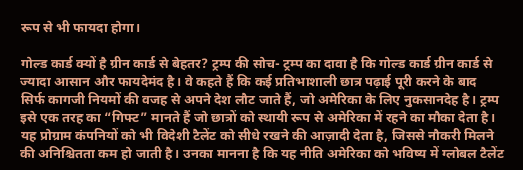रूप से भी फायदा होगा।

गोल्ड कार्ड क्यों है ग्रीन कार्ड से बेहतर? ट्रम्प की सोच- ट्रम्प का दावा है कि गोल्ड कार्ड ग्रीन कार्ड से ज्यादा आसान और फायदेमंद है। वे कहते हैं कि कई प्रतिभाशाली छात्र पढ़ाई पूरी करने के बाद सिर्फ कागजी नियमों की वजह से अपने देश लौट जाते हैं, जो अमेरिका के लिए नुकसानदेह है। ट्रम्प इसे एक तरह का “गिफ्ट” मानते हैं जो छात्रों को स्थायी रूप से अमेरिका में रहने का मौका देता है। यह प्रोग्राम कंपनियों को भी विदेशी टैलेंट को सीधे रखने की आज़ादी देता है, जिससे नौकरी मिलने की अनिश्चितता कम हो जाती है। उनका मानना है कि यह नीति अमेरिका को भविष्य में ग्लोबल टैलेंट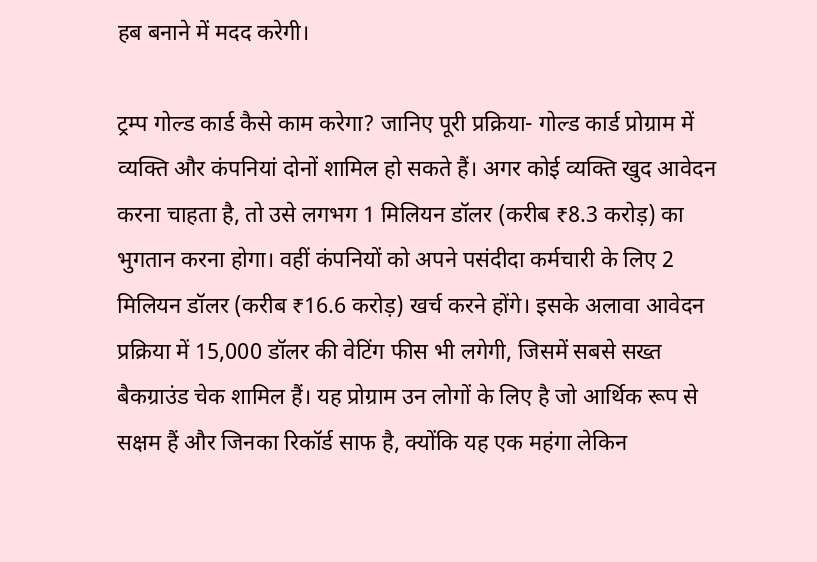हब बनाने में मदद करेगी।

ट्रम्प गोल्ड कार्ड कैसे काम करेगा? जानिए पूरी प्रक्रिया- गोल्ड कार्ड प्रोग्राम में व्यक्ति और कंपनियां दोनों शामिल हो सकते हैं। अगर कोई व्यक्ति खुद आवेदन करना चाहता है, तो उसे लगभग 1 मिलियन डॉलर (करीब ₹8.3 करोड़) का भुगतान करना होगा। वहीं कंपनियों को अपने पसंदीदा कर्मचारी के लिए 2 मिलियन डॉलर (करीब ₹16.6 करोड़) खर्च करने होंगे। इसके अलावा आवेदन प्रक्रिया में 15,000 डॉलर की वेटिंग फीस भी लगेगी, जिसमें सबसे सख्त बैकग्राउंड चेक शामिल हैं। यह प्रोग्राम उन लोगों के लिए है जो आर्थिक रूप से सक्षम हैं और जिनका रिकॉर्ड साफ है, क्योंकि यह एक महंगा लेकिन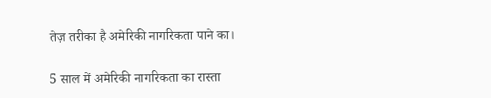तेज़ तरीका है अमेरिकी नागरिकता पाने का।

5 साल में अमेरिकी नागरिकता का रास्ता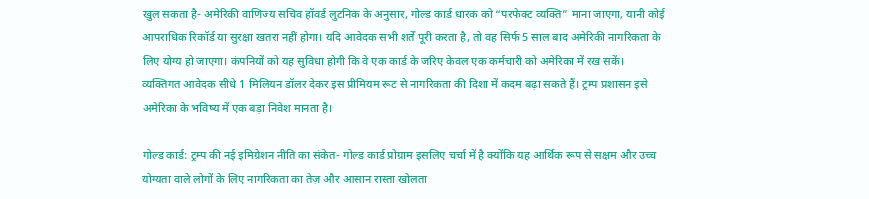खुल सकता है- अमेरिकी वाणिज्य सचिव हॉवर्ड लुटनिक के अनुसार, गोल्ड कार्ड धारक को “परफेक्ट व्यक्ति” माना जाएगा, यानी कोई आपराधिक रिकॉर्ड या सुरक्षा खतरा नहीं होगा। यदि आवेदक सभी शर्तें पूरी करता है, तो वह सिर्फ 5 साल बाद अमेरिकी नागरिकता के लिए योग्य हो जाएगा। कंपनियों को यह सुविधा होगी कि वे एक कार्ड के जरिए केवल एक कर्मचारी को अमेरिका में रख सकें। व्यक्तिगत आवेदक सीधे 1 मिलियन डॉलर देकर इस प्रीमियम रूट से नागरिकता की दिशा में कदम बढ़ा सकते हैं। ट्रम्प प्रशासन इसे अमेरिका के भविष्य में एक बड़ा निवेश मानता है।

गोल्ड कार्ड: ट्रम्प की नई इमिग्रेशन नीति का संकेत- गोल्ड कार्ड प्रोग्राम इसलिए चर्चा में है क्योंकि यह आर्थिक रूप से सक्षम और उच्च योग्यता वाले लोगों के लिए नागरिकता का तेज़ और आसान रास्ता खोलता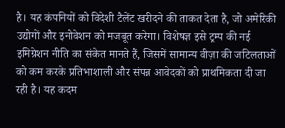है। यह कंपनियों को विदेशी टैलेंट खरीदने की ताकत देता है, जो अमेरिकी उद्योगों और इनोवेशन को मजबूत करेगा। विशेषज्ञ इसे ट्रम्प की नई इमिग्रेशन नीति का संकेत मानते हैं, जिसमें सामान्य वीज़ा की जटिलताओं को कम करके प्रतिभाशाली और संपन्न आवेदकों को प्राथमिकता दी जा रही है। यह कदम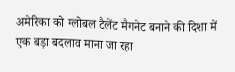अमेरिका को ग्लोबल टैलेंट मैगनेट बनाने की दिशा में एक बड़ा बदलाव माना जा रहा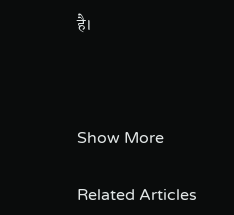है।



Show More

Related Articles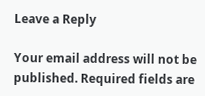Leave a Reply

Your email address will not be published. Required fields are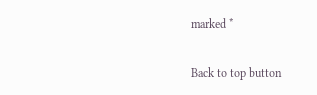marked *

Back to top button